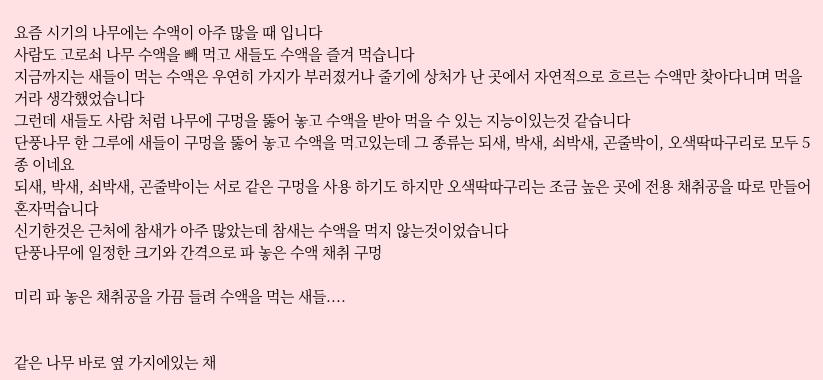요즘 시기의 나무에는 수액이 아주 많을 때 입니다
사람도 고로쇠 나무 수액을 빼 먹고 새들도 수액을 즐겨 먹습니다
지금까지는 새들이 먹는 수액은 우연히 가지가 부러졌거나 줄기에 상처가 난 곳에서 자연적으로 흐르는 수액만 찾아다니며 먹을거라 생각했었습니다
그런데 새들도 사람 처럼 나무에 구멍을 뚫어 놓고 수액을 받아 먹을 수 있는 지능이있는것 같습니다
단풍나무 한 그루에 새들이 구멍을 뚫어 놓고 수액을 먹고있는데 그 종류는 되새, 박새, 쇠박새, 곤줄박이, 오색딱따구리로 모두 5종 이네요
되새, 박새, 쇠박새, 곤줄박이는 서로 같은 구멍을 사용 하기도 하지만 오색딱따구리는 조금 높은 곳에 전용 채취공을 따로 만들어 혼자먹습니다
신기한것은 근처에 참새가 아주 많았는데 참새는 수액을 먹지 않는것이었습니다
단풍나무에 일정한 크기와 간격으로 파 놓은 수액 채취 구멍

미리 파 놓은 채취공을 가끔 들려 수액을 먹는 새들....


같은 나무 바로 옆 가지에있는 채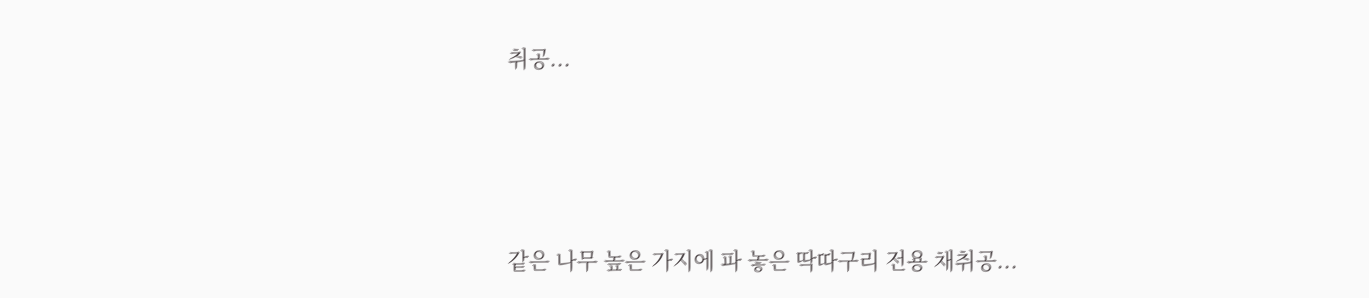취공...




같은 나무 높은 가지에 파 놓은 딱따구리 전용 채취공...